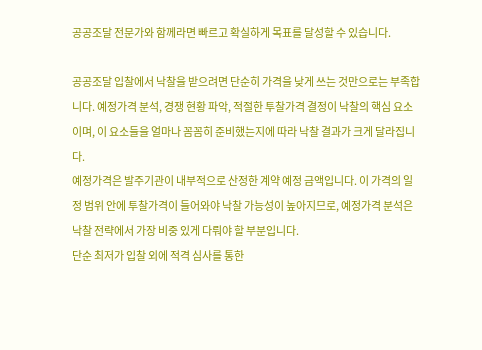공공조달 전문가와 함께라면 빠르고 확실하게 목표를 달성할 수 있습니다.

공공조달 입찰에서 낙찰을 받으려면 단순히 가격을 낮게 쓰는 것만으로는 부족합니다. 예정가격 분석, 경쟁 현황 파악, 적절한 투찰가격 결정이 낙찰의 핵심 요소이며, 이 요소들을 얼마나 꼼꼼히 준비했는지에 따라 낙찰 결과가 크게 달라집니다.
예정가격은 발주기관이 내부적으로 산정한 계약 예정 금액입니다. 이 가격의 일정 범위 안에 투찰가격이 들어와야 낙찰 가능성이 높아지므로, 예정가격 분석은 낙찰 전략에서 가장 비중 있게 다뤄야 할 부분입니다.
단순 최저가 입찰 외에 적격 심사를 통한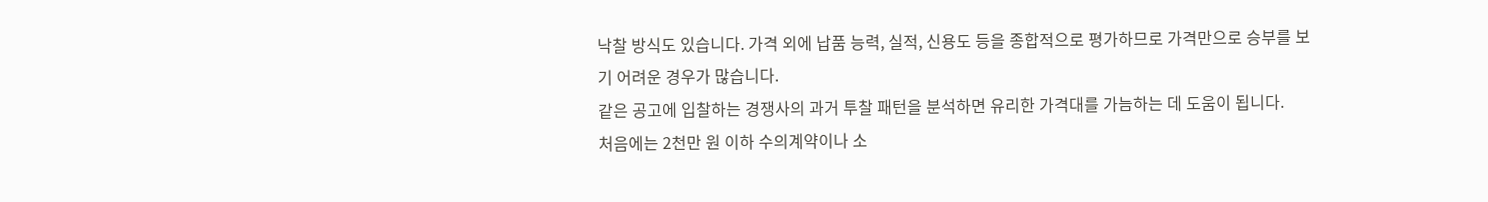낙찰 방식도 있습니다. 가격 외에 납품 능력, 실적, 신용도 등을 종합적으로 평가하므로 가격만으로 승부를 보기 어려운 경우가 많습니다.
같은 공고에 입찰하는 경쟁사의 과거 투찰 패턴을 분석하면 유리한 가격대를 가늠하는 데 도움이 됩니다.
처음에는 2천만 원 이하 수의계약이나 소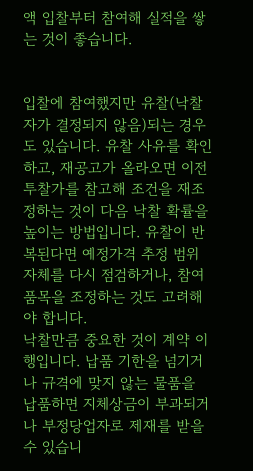액 입찰부터 참여해 실적을 쌓는 것이 좋습니다.


입찰에 참여했지만 유찰(낙찰자가 결정되지 않음)되는 경우도 있습니다. 유찰 사유를 확인하고, 재공고가 올라오면 이전 투찰가를 참고해 조건을 재조정하는 것이 다음 낙찰 확률을 높이는 방법입니다. 유찰이 반복된다면 예정가격 추정 범위 자체를 다시 점검하거나, 참여 품목을 조정하는 것도 고려해야 합니다.
낙찰만큼 중요한 것이 계약 이행입니다. 납품 기한을 넘기거나 규격에 맞지 않는 물품을 납품하면 지체상금이 부과되거나 부정당업자로 제재를 받을 수 있습니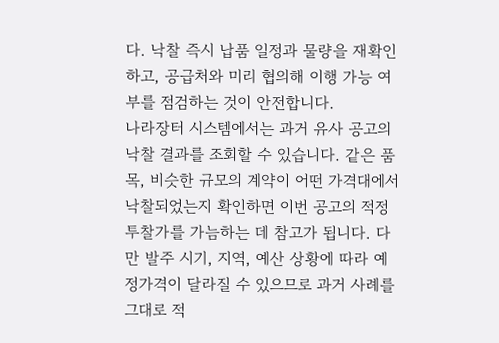다. 낙찰 즉시 납품 일정과 물량을 재확인하고, 공급처와 미리 협의해 이행 가능 여부를 점검하는 것이 안전합니다.
나라장터 시스템에서는 과거 유사 공고의 낙찰 결과를 조회할 수 있습니다. 같은 품목, 비슷한 규모의 계약이 어떤 가격대에서 낙찰되었는지 확인하면 이번 공고의 적정 투찰가를 가늠하는 데 참고가 됩니다. 다만 발주 시기, 지역, 예산 상황에 따라 예정가격이 달라질 수 있으므로 과거 사례를 그대로 적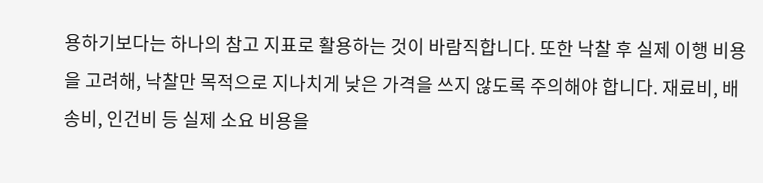용하기보다는 하나의 참고 지표로 활용하는 것이 바람직합니다. 또한 낙찰 후 실제 이행 비용을 고려해, 낙찰만 목적으로 지나치게 낮은 가격을 쓰지 않도록 주의해야 합니다. 재료비, 배송비, 인건비 등 실제 소요 비용을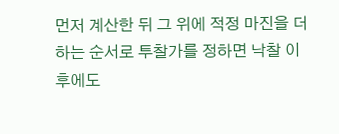먼저 계산한 뒤 그 위에 적정 마진을 더하는 순서로 투찰가를 정하면 낙찰 이후에도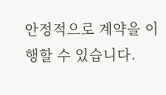안정적으로 계약을 이행할 수 있습니다.